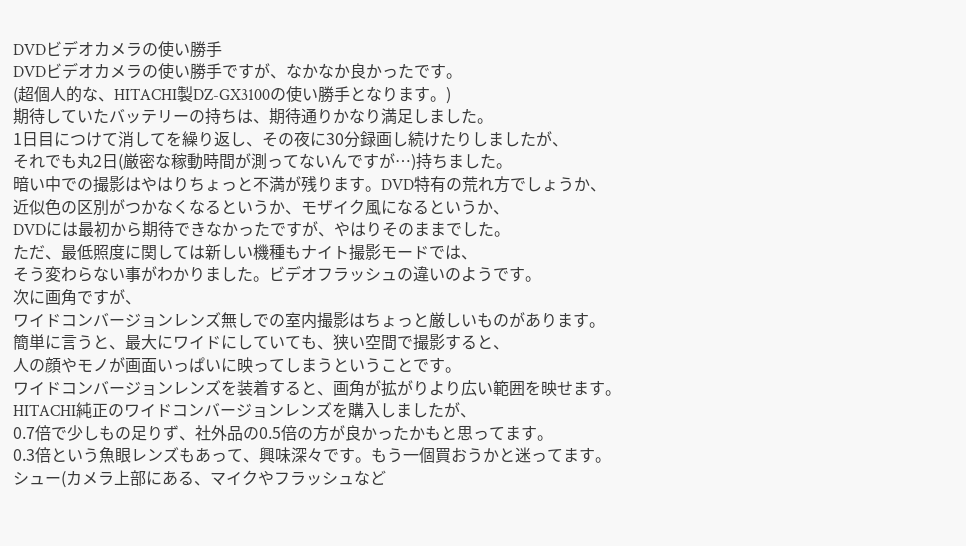DVDビデオカメラの使い勝手
DVDビデオカメラの使い勝手ですが、なかなか良かったです。
(超個人的な、HITACHI製DZ-GX3100の使い勝手となります。)
期待していたバッテリーの持ちは、期待通りかなり満足しました。
1日目につけて消してを繰り返し、その夜に30分録画し続けたりしましたが、
それでも丸2日(厳密な稼動時間が測ってないんですが…)持ちました。
暗い中での撮影はやはりちょっと不満が残ります。DVD特有の荒れ方でしょうか、
近似色の区別がつかなくなるというか、モザイク風になるというか、
DVDには最初から期待できなかったですが、やはりそのままでした。
ただ、最低照度に関しては新しい機種もナイト撮影モードでは、
そう変わらない事がわかりました。ビデオフラッシュの違いのようです。
次に画角ですが、
ワイドコンバージョンレンズ無しでの室内撮影はちょっと厳しいものがあります。
簡単に言うと、最大にワイドにしていても、狭い空間で撮影すると、
人の顔やモノが画面いっぱいに映ってしまうということです。
ワイドコンバージョンレンズを装着すると、画角が拡がりより広い範囲を映せます。
HITACHI純正のワイドコンバージョンレンズを購入しましたが、
0.7倍で少しもの足りず、社外品の0.5倍の方が良かったかもと思ってます。
0.3倍という魚眼レンズもあって、興味深々です。もう一個買おうかと迷ってます。
シュー(カメラ上部にある、マイクやフラッシュなど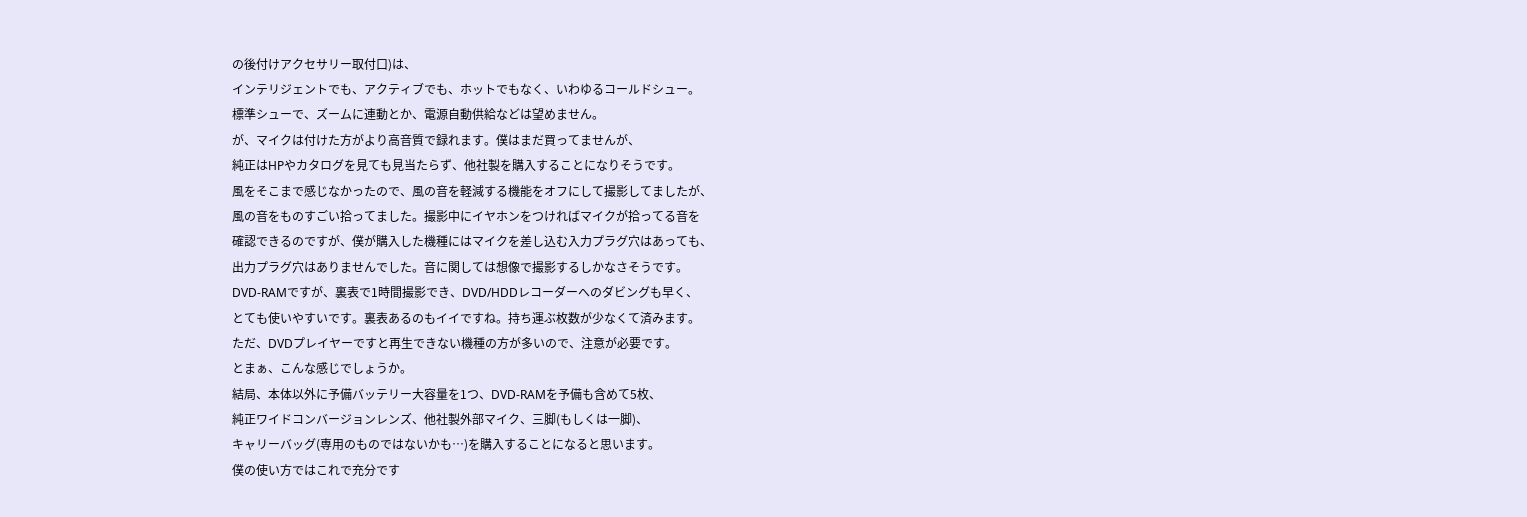の後付けアクセサリー取付口)は、
インテリジェントでも、アクティブでも、ホットでもなく、いわゆるコールドシュー。
標準シューで、ズームに連動とか、電源自動供給などは望めません。
が、マイクは付けた方がより高音質で録れます。僕はまだ買ってませんが、
純正はHPやカタログを見ても見当たらず、他社製を購入することになりそうです。
風をそこまで感じなかったので、風の音を軽減する機能をオフにして撮影してましたが、
風の音をものすごい拾ってました。撮影中にイヤホンをつければマイクが拾ってる音を
確認できるのですが、僕が購入した機種にはマイクを差し込む入力プラグ穴はあっても、
出力プラグ穴はありませんでした。音に関しては想像で撮影するしかなさそうです。
DVD-RAMですが、裏表で1時間撮影でき、DVD/HDDレコーダーへのダビングも早く、
とても使いやすいです。裏表あるのもイイですね。持ち運ぶ枚数が少なくて済みます。
ただ、DVDプレイヤーですと再生できない機種の方が多いので、注意が必要です。
とまぁ、こんな感じでしょうか。
結局、本体以外に予備バッテリー大容量を1つ、DVD-RAMを予備も含めて5枚、
純正ワイドコンバージョンレンズ、他社製外部マイク、三脚(もしくは一脚)、
キャリーバッグ(専用のものではないかも…)を購入することになると思います。
僕の使い方ではこれで充分です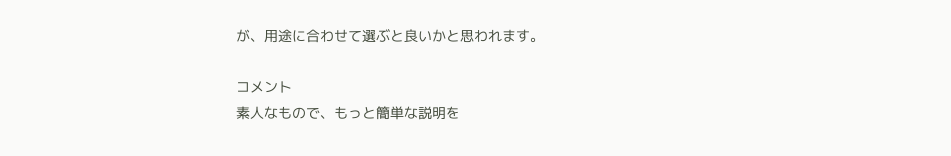が、用途に合わせて選ぶと良いかと思われます。

コメント
素人なもので、もっと簡単な説明を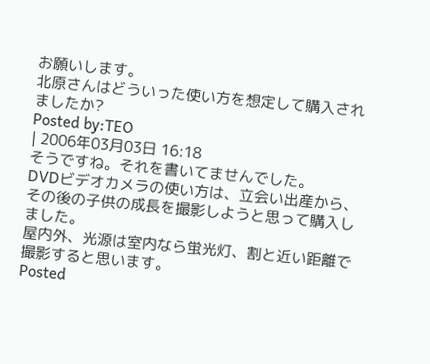お願いします。
北原さんはどういった使い方を想定して購入されましたか?
Posted by:TEO
| 2006年03月03日 16:18
そうですね。それを書いてませんでした。
DVDビデオカメラの使い方は、立会い出産から、その後の子供の成長を撮影しようと思って購入しました。
屋内外、光源は室内なら蛍光灯、割と近い距離で撮影すると思います。
Posted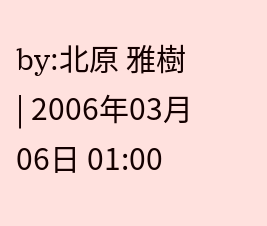by:北原 雅樹
| 2006年03月06日 01:00